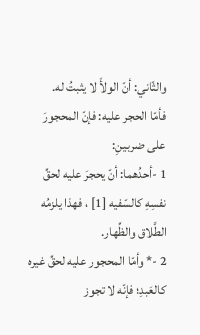والثّاني: أنّ الولأَ لا يثبتُ له.
فأمّا الحجر عليه: فإنّ المحجورَ على ضربينِ:
1 -أحدُهما: أنّ يحجرَ عليه لحقِّ نفسِهِ كالسّفيه [1] ، فهذا يلزمُه الطَّلاق والظِّهار.
2 -* وأمّا المحجور عليه لحقِّ غيره كالعَبدِ؛ فإنّه لا تجوز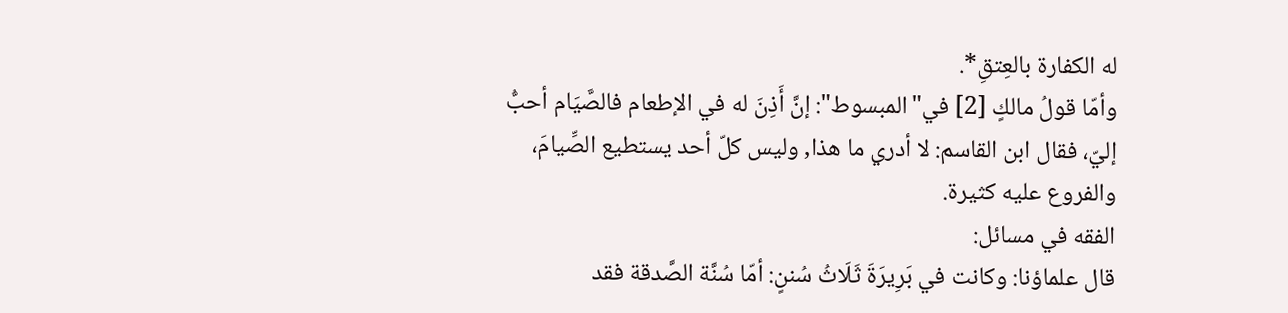له الكفارة بالعِتقِ*.
وأمّا قولُ مالكٍ [2] في"المبسوط": إنَّ أَذِنَ له في الإطعام فالصَّيَام أحبُّ إليّ، فقال ابن القاسم: لا أدري ما هذا, وليس كلّ أحد يستطيع الصِّيامَ، والفروع عليه كثيرة.
الفقه في مسائل:
قال علماؤنا: وكانت في بَرِيرَةَ ثَلَاثُ سُننٍ: أمّا سُنَّة الصَّدقة فقد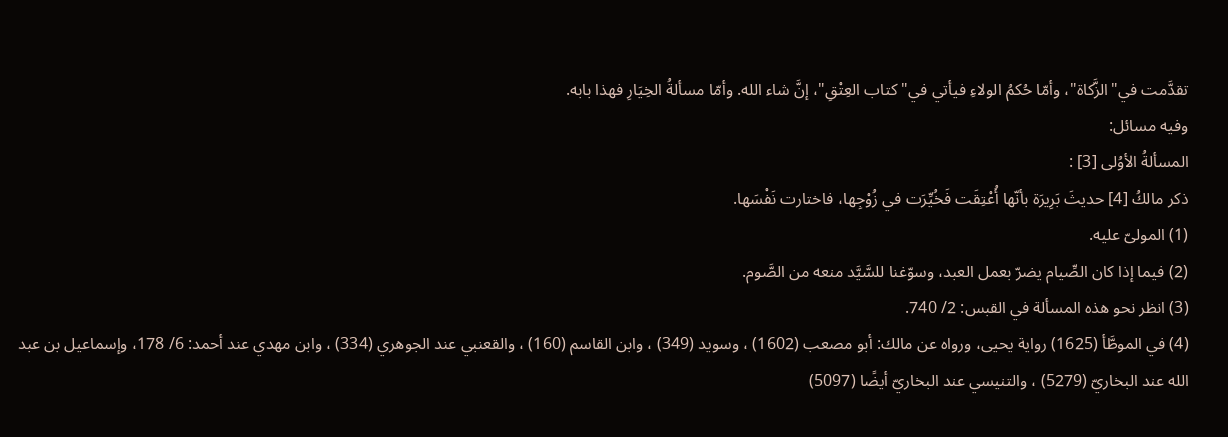تقدَّمت في"الزَّكاة"، وأمّا حُكمُ الولاءِ فيأتي في"كتاب العِتْقِ"، إنَّ شاء الله. وأمّا مسألةُ الخِيَارِ فهذا بابه.
وفيه مسائل:
المسألةُ الأوُلى [3] :
ذكر مالكُ [4] حديثَ بَرِيرَة بأنّها أُعْتِقَت فَخُيِّرَت في زُوْجِها، فاختارت نَفْسَها.
(1) المولىّ عليه.
(2) فيما إذا كان الصِّيام يضرّ بعمل العبد، وسوّغنا للسَّيَّد منعه من الصَّوم.
(3) انظر نحو هذه المسألة في القبس: 2/ 740.
(4) في الموطَّأ (1625) رواية يحيى، ورواه عن مالك: أبو مصعب (1602) ، وسويد (349) ، وابن القاسم (160) ، والقعنبي عند الجوهري (334) ، وابن مهدي عند أحمد: 6/ 178، وإسماعيل بن عبد الله عند البخاريّ (5279) ، والتنيسي عند البخاريّ أيضًا (5097)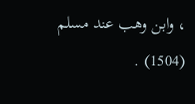، وابن وهب عند مسلم (1504) .